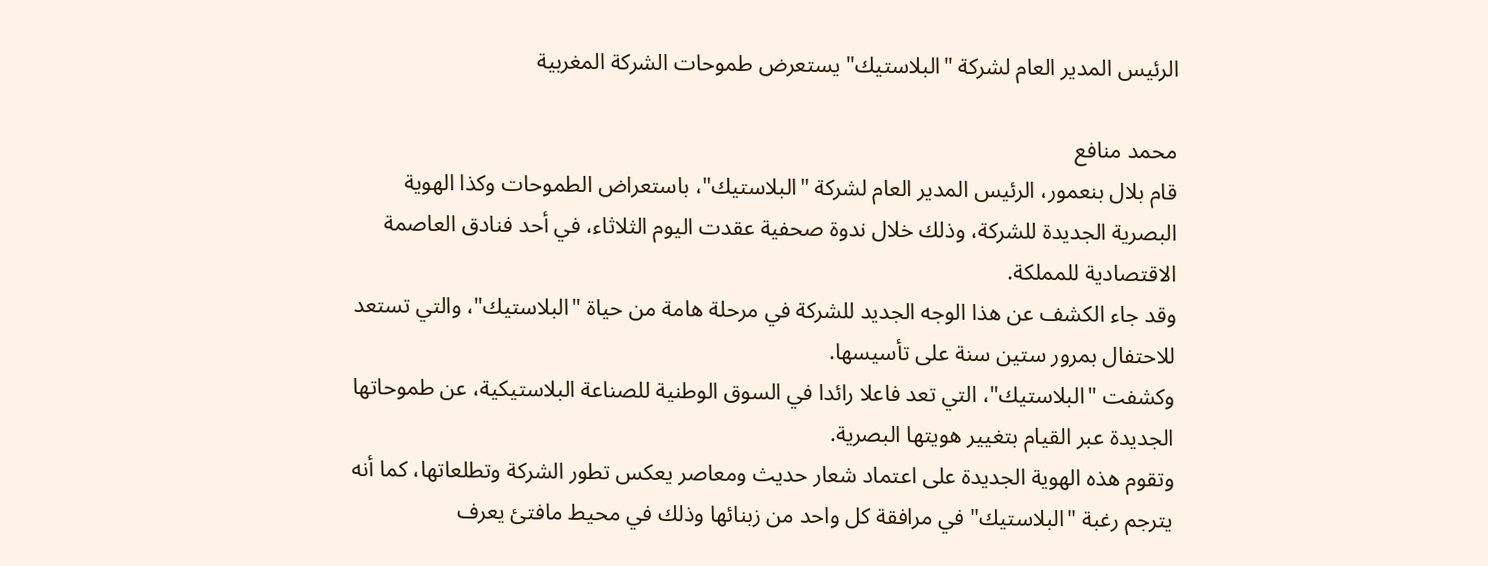الرئيس المدير العام لشركة "البلاستيك" يستعرض طموحات الشركة المغربية

محمد منافع
قام بلال بنعمور، الرئيس المدير العام لشركة "البلاستيك"، باستعراض الطموحات وكذا الهوية البصرية الجديدة للشركة، وذلك خلال ندوة صحفية عقدت اليوم الثلاثاء، في أحد فنادق العاصمة الاقتصادية للمملكة.
وقد جاء الكشف عن هذا الوجه الجديد للشركة في مرحلة هامة من حياة "البلاستيك"، والتي تستعد للاحتفال بمرور ستين سنة على تأسيسها.
وكشفت "البلاستيك"، التي تعد فاعلا رائدا في السوق الوطنية للصناعة البلاستيكية، عن طموحاتها الجديدة عبر القيام بتغيير هويتها البصرية.
وتقوم هذه الهوية الجديدة على اعتماد شعار حديث ومعاصر يعكس تطور الشركة وتطلعاتها، كما أنه يترجم رغبة "البلاستيك" في مرافقة كل واحد من زبنائها وذلك في محيط مافتئ يعرف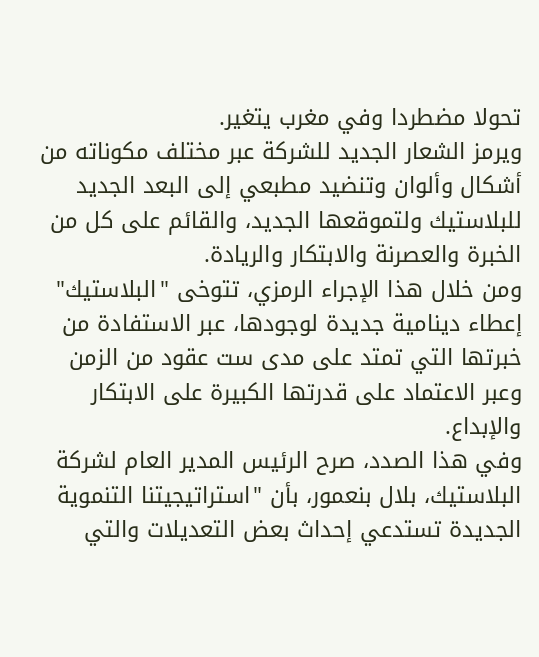تحولا مضطردا وفي مغرب يتغير.
ويرمز الشعار الجديد للشركة عبر مختلف مكوناته من أشكال وألوان وتنضيد مطبعي إلى البعد الجديد للبلاستيك ولتموقعها الجديد، والقائم على كل من الخبرة والعصرنة والابتكار والريادة.
ومن خلال هذا الإجراء الرمزي، تتوخى "البلاستيك" إعطاء دينامية جديدة لوجودها، عبر الاستفادة من خبرتها التي تمتد على مدى ست عقود من الزمن وعبر الاعتماد على قدرتها الكبيرة على الابتكار والإبداع.
وفي هذا الصدد، صرح الرئيس المدير العام لشركة البلاستيك، بلال بنعمور، بأن "استراتيجيتنا التنموية الجديدة تستدعي إحداث بعض التعديلات والتي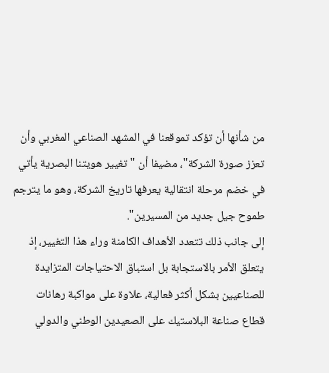من شأنها أن تؤكد تموقعنا في المشهد الصناعي المغربي وأن تعزز صورة الشركة"، مضيفا أن "تغيير هويتنا البصرية يأتي في خضم مرحلة انتقالية يعرفها تاريخ الشركة، وهو ما يترجم طموح جيل جديد من المسيرين".
إلى جانب ذلك تتعدد الأهداف الكامنة وراء هذا التغيير، إذ يتعلق الأمر بالاستجابة بل استباق الاحتياجات المتزايدة للصناعيين بشكل أكثر فعالية، علاوة على مواكبة رهانات قطاع صناعة البلاستيك على الصعيدين الوطني والدولي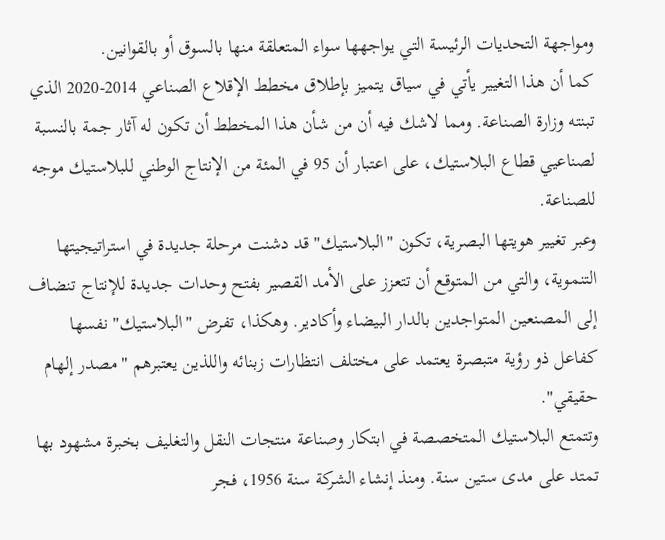ومواجهة التحديات الرئيسة التي يواجهها سواء المتعلقة منها بالسوق أو بالقوانين.
كما أن هذا التغيير يأتي في سياق يتميز بإطلاق مخطط الإقلاع الصناعي 2014-2020 الذي تبنته وزارة الصناعة. ومما لاشك فيه أن من شأن هذا المخطط أن تكون له آثار جمة بالنسبة لصناعيي قطاع البلاستيك، على اعتبار أن 95 في المئة من الإنتاج الوطني للبلاستيك موجه للصناعة.
وعبر تغيير هويتها البصرية، تكون "البلاستيك" قد دشنت مرحلة جديدة في استراتيجيتها التنموية، والتي من المتوقع أن تتعزز على الأمد القصير بفتح وحدات جديدة للإنتاج تنضاف إلى المصنعين المتواجدين بالدار البيضاء وأكادير. وهكذا، تفرض "البلاستيك" نفسها كفاعل ذو رؤية متبصرة يعتمد على مختلف انتظارات زبنائه واللذين يعتبرهم "مصدر إلهام حقيقي".
وتتمتع البلاستيك المتخصصة في ابتكار وصناعة منتجات النقل والتغليف بخبرة مشهود بها تمتد على مدى ستين سنة. ومنذ إنشاء الشركة سنة 1956، فجر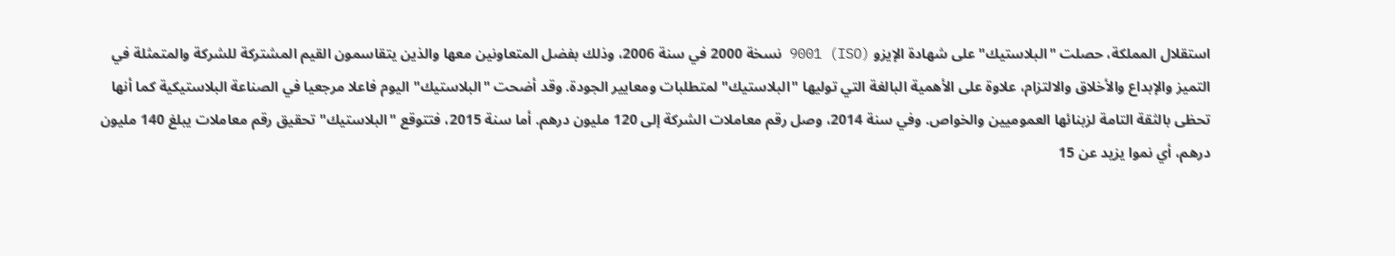استقلال المملكة، حصلت "البلاستيك" على شهادة الإيزو (ISO) 9001 نسخة 2000 في سنة 2006، وذلك بفضل المتعاونين معها والذين يتقاسمون القيم المشتركة للشركة والمتمثلة في التميز والإبداع والأخلاق والالتزام، علاوة على الأهمية البالغة التي توليها "البلاستيك" لمتطلبات ومعايير الجودة. وقد أضحت "البلاستيك" اليوم فاعلا مرجعيا في الصناعة البلاستيكية كما أنها تحظى بالثقة التامة لزبنائها العموميين والخواص. وفي سنة 2014، وصل رقم معاملات الشركة إلى 120 مليون درهم. أما سنة 2015، فتتوقع "البلاستيك" تحقيق رقم معاملات يبلغ 140 مليون درهم، أي نموا يزيد عن 15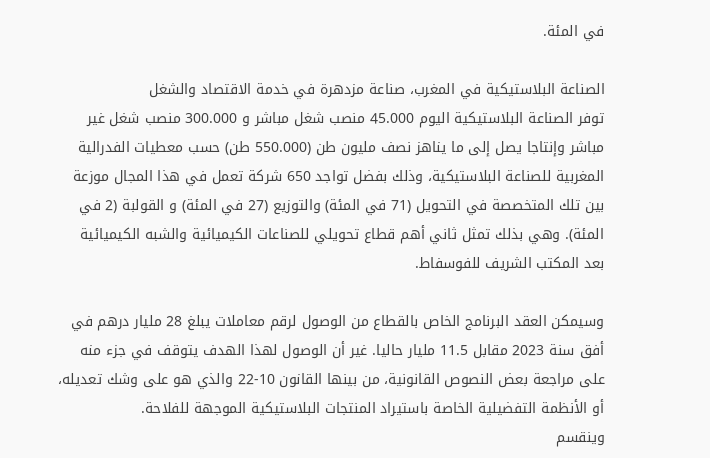في المئة.

الصناعة البلاستيكية في المغرب، صناعة مزدهرة في خدمة الاقتصاد والشغل
توفر الصناعة البلاستيكية اليوم 45.000 منصب شغل مباشر و 300.000 منصب شغل غير مباشر وإنتاجا يصل إلى ما يناهز نصف مليون طن (550.000 طن) حسب معطيات الفدرالية المغربية للصناعة البلاستيكية، وذلك بفضل تواجد 650 شركة تعمل في هذا المجال موزعة بين تلك المتخصصة في التحويل (71 في المئة) والتوزيع (27 في المئة) و القولبة (2 في المئة). وهي بذلك تمثل ثاني أهم قطاع تحويلي للصناعات الكيميائية والشبه الكيميائية بعد المكتب الشريف للفوسفاط.

وسيمكن العقد البرنامج الخاص بالقطاع من الوصول لرقم معاملات يبلغ 28 مليار درهم في أفق سنة 2023 مقابل 11.5 مليار حاليا. غير أن الوصول لهذا الهدف يتوقف في جزء منه على مراجعة بعض النصوص القانونية، من بينها القانون 10-22 والذي هو على وشك تعديله، أو الأنظمة التفضيلية الخاصة باستيراد المنتجات البلاستيكية الموجهة للفلاحة.
وينقسم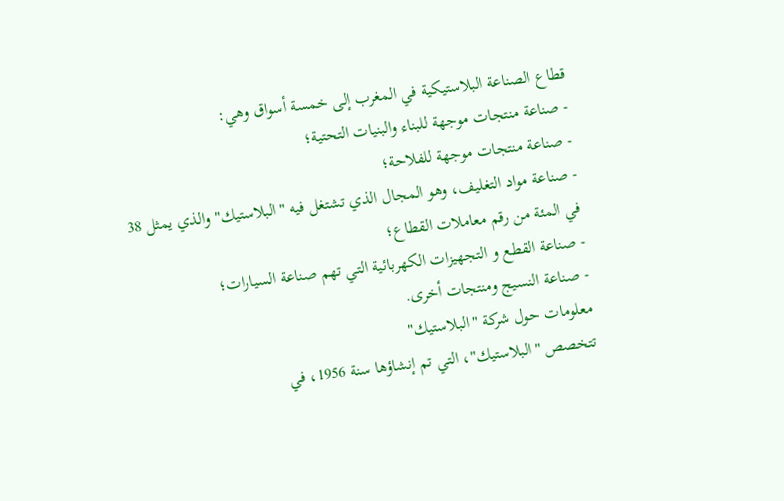قطاع الصناعة البلاستيكية في المغرب إلى خمسة أسواق وهي:
- صناعة منتجات موجهة للبناء والبنيات التحتية؛
- صناعة منتجات موجهة للفلاحة؛
- صناعة مواد التغليف، وهو المجال الذي تشتغل فيه "البلاستيك" والذي يمثل 38 في المئة من رقم معاملات القطاع؛
- صناعة القطع و التجهيزات الكهربائية التي تهم صناعة السيارات؛
- صناعة النسيج ومنتجات أخرى.
معلومات حول شركة "البلاستيك"
تتخصص "البلاستيك"، التي تم إنشاؤها سنة 1956، في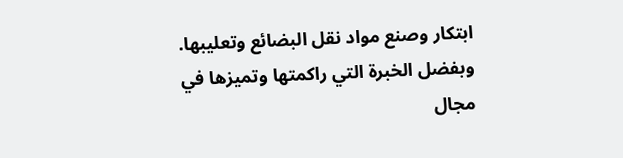ابتكار وصنع مواد نقل البضائع وتعليبها. وبفضل الخبرة التي راكمتها وتميزها في مجال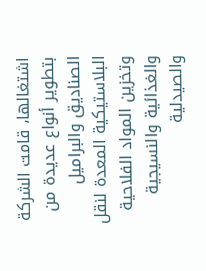اشتغالها، قامت الشركة بتطوير أنواع عديدة من الصناديق والبراميل البلاستيكية المعدة لنقل وتخزين المواد الفلاحية والغذائية والنسيجية والصيدلية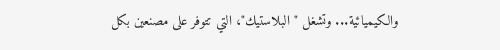والكيميائية... وتشغل "البلاستيك"، التي تتوفر على مصنعين بكل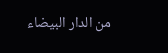من الدار البيضاء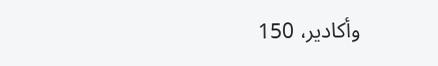وأكادير، 150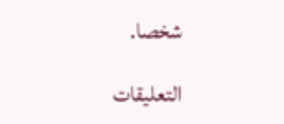شخصا.

التعليقات